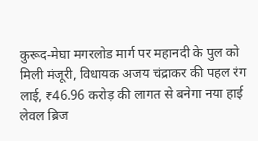कुरूद-मेघा मगरलोड मार्ग पर महानदी के पुल को मिली मंजूरी, विधायक अजय चंद्राकर की पहल रंग लाई, ₹46.96 करोड़ की लागत से बनेगा नया हाई लेवल ब्रिज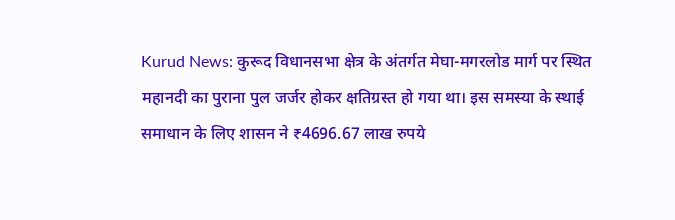Kurud News: कुरूद विधानसभा क्षेत्र के अंतर्गत मेघा-मगरलोड मार्ग पर स्थित महानदी का पुराना पुल जर्जर होकर क्षतिग्रस्त हो गया था। इस समस्या के स्थाई समाधान के लिए शासन ने ₹4696.67 लाख रुपये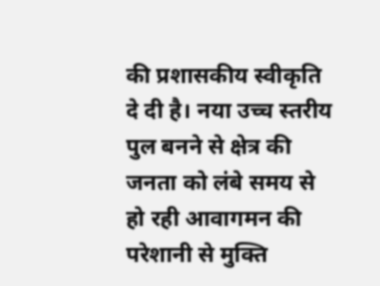की प्रशासकीय स्वीकृति दे दी है। नया उच्च स्तरीय पुल बनने से क्षेत्र की जनता को लंबे समय से हो रही आवागमन की परेशानी से मुक्ति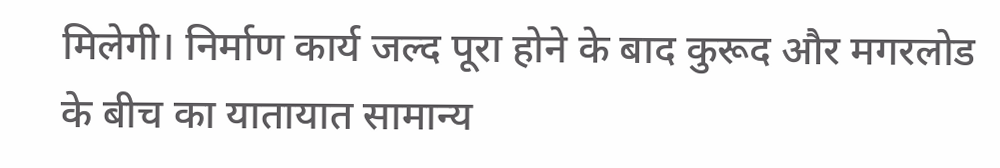मिलेगी। निर्माण कार्य जल्द पूरा होने के बाद कुरूद और मगरलोड के बीच का यातायात सामान्य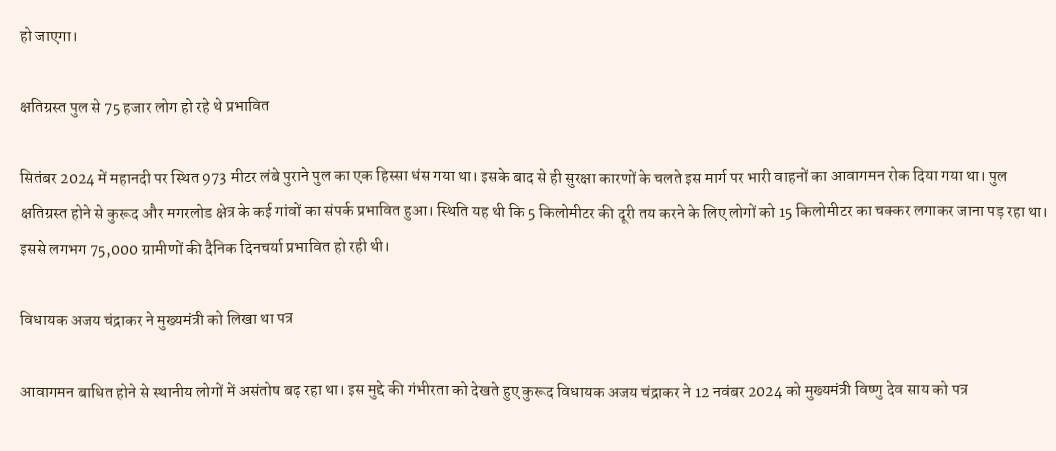हो जाएगा।

क्षतिग्रस्त पुल से 75 हजार लोग हो रहे थे प्रभावित

सितंबर 2024 में महानदी पर स्थित 973 मीटर लंबे पुराने पुल का एक हिस्सा धंस गया था। इसके बाद से ही सुरक्षा कारणों के चलते इस मार्ग पर भारी वाहनों का आवागमन रोक दिया गया था। पुल क्षतिग्रस्त होने से कुरूद और मगरलोड क्षेत्र के कई गांवों का संपर्क प्रभावित हुआ। स्थिति यह थी कि 5 किलोमीटर की दूरी तय करने के लिए लोगों को 15 किलोमीटर का चक्कर लगाकर जाना पड़ रहा था। इससे लगभग 75,000 ग्रामीणों की दैनिक दिनचर्या प्रभावित हो रही थी।

विधायक अजय चंद्राकर ने मुख्यमंत्री को लिखा था पत्र

आवागमन बाधित होने से स्थानीय लोगों में असंतोष बढ़ रहा था। इस मुद्दे की गंभीरता को देखते हुए कुरूद विधायक अजय चंद्राकर ने 12 नवंबर 2024 को मुख्यमंत्री विष्णु देव साय को पत्र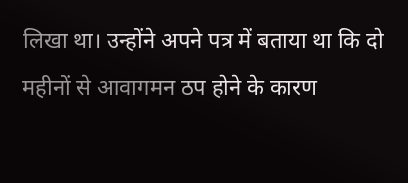लिखा था। उन्होंने अपने पत्र में बताया था कि दो महीनों से आवागमन ठप होने के कारण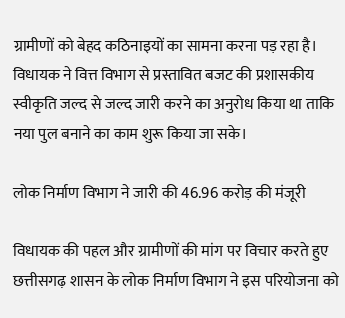ग्रामीणों को बेहद कठिनाइयों का सामना करना पड़ रहा है। विधायक ने वित्त विभाग से प्रस्तावित बजट की प्रशासकीय स्वीकृति जल्द से जल्द जारी करने का अनुरोध किया था ताकि नया पुल बनाने का काम शुरू किया जा सके।

लोक निर्माण विभाग ने जारी की 46.96 करोड़ की मंजूरी

विधायक की पहल और ग्रामीणों की मांग पर विचार करते हुए छत्तीसगढ़ शासन के लोक निर्माण विभाग ने इस परियोजना को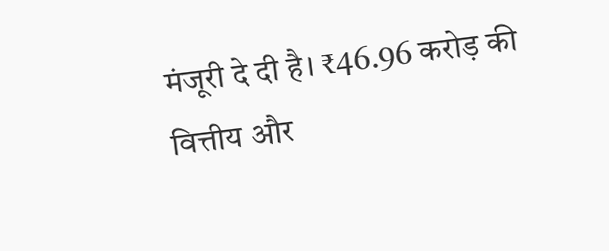मंजूरी दे दी है। ₹46.96 करोड़ की वित्तीय और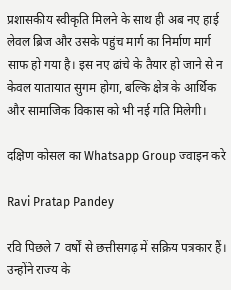प्रशासकीय स्वीकृति मिलने के साथ ही अब नए हाई लेवल ब्रिज और उसके पहुंच मार्ग का निर्माण मार्ग साफ हो गया है। इस नए ढांचे के तैयार हो जाने से न केवल यातायात सुगम होगा, बल्कि क्षेत्र के आर्थिक और सामाजिक विकास को भी नई गति मिलेगी।

दक्षिण कोसल का Whatsapp Group ज्वाइन करे

Ravi Pratap Pandey

रवि पिछले 7 वर्षों से छत्तीसगढ़ में सक्रिय पत्रकार हैं। उन्होंने राज्य के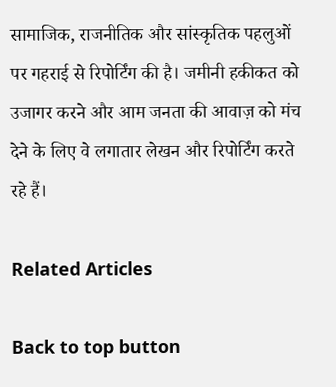सामाजिक, राजनीतिक और सांस्कृतिक पहलुओं पर गहराई से रिपोर्टिंग की है। जमीनी हकीकत को उजागर करने और आम जनता की आवाज़ को मंच देने के लिए वे लगातार लेखन और रिपोर्टिंग करते रहे हैं।

Related Articles

Back to top button